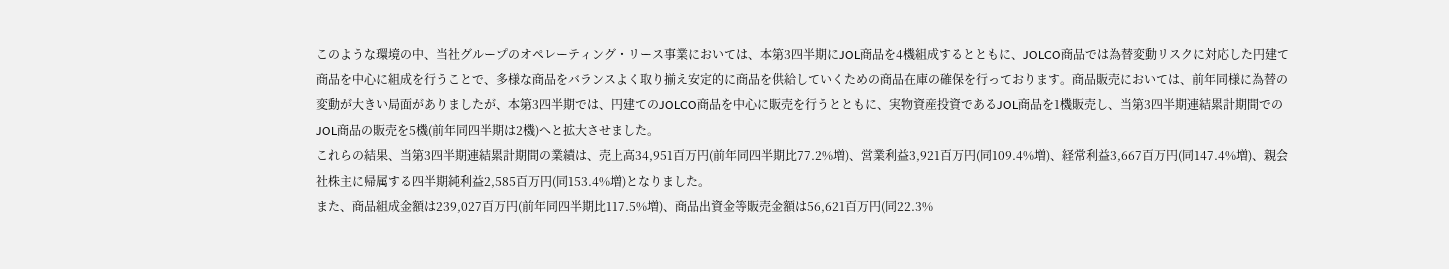このような環境の中、当社グループのオペレーティング・リース事業においては、本第3四半期にJOL商品を4機組成するとともに、JOLCO商品では為替変動リスクに対応した円建て商品を中心に組成を行うことで、多様な商品をバランスよく取り揃え安定的に商品を供給していくための商品在庫の確保を行っております。商品販売においては、前年同様に為替の変動が大きい局面がありましたが、本第3四半期では、円建てのJOLCO商品を中心に販売を行うとともに、実物資産投資であるJOL商品を1機販売し、当第3四半期連結累計期間でのJOL商品の販売を5機(前年同四半期は2機)へと拡大させました。
これらの結果、当第3四半期連結累計期間の業績は、売上高34,951百万円(前年同四半期比77.2%増)、営業利益3,921百万円(同109.4%増)、経常利益3,667百万円(同147.4%増)、親会社株主に帰属する四半期純利益2,585百万円(同153.4%増)となりました。
また、商品組成金額は239,027百万円(前年同四半期比117.5%増)、商品出資金等販売金額は56,621百万円(同22.3%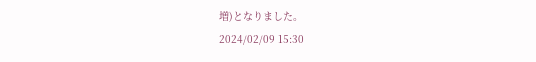増)となりました。
2024/02/09 15:30